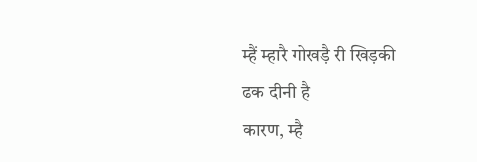म्हैं म्हारै गोखड़ै री खिड़की
ढक दीनी है
कारण, म्है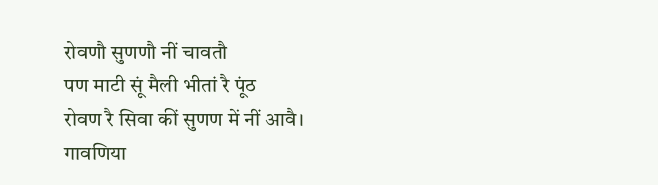रोवणौ सुणणौ नीं चावतौ
पण माटी सूं मैली भीतां रै पूंठ
रोवण रै सिवा कीं सुणण में नीं आवै।
गावणिया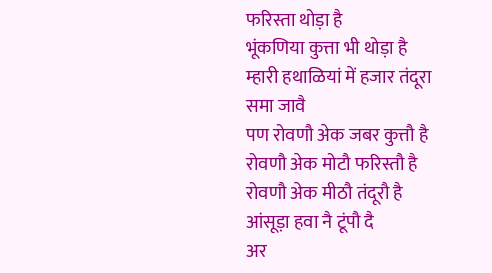फरिस्ता थोड़ा है
भूंकणिया कुत्ता भी थोड़ा है
म्हारी हथाळियां में हजार तंदूरा समा जावै
पण रोवणौ अेक जबर कुत्तौ है
रोवणौ अेक मोटौ फरिस्तौ है
रोवणौ अेक मीठौ तंदूरौ है
आंसूड़ा हवा नै टूंपौ दै
अर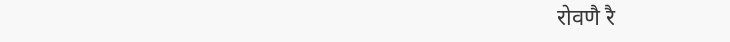रोवणै रै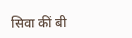सिवा कीं बी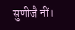सुणीजै नीं।